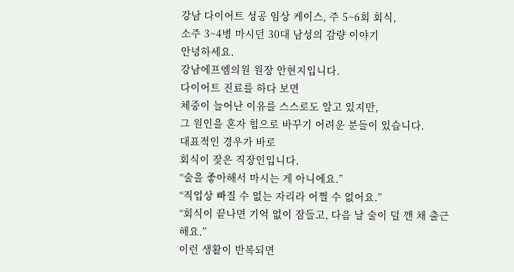강남 다이어트 성공 임상 케이스, 주 5~6회 회식,
소주 3~4병 마시던 30대 남성의 감량 이야기
안녕하세요.
강남에프엠의원 원장 안현지입니다.
다이어트 진료를 하다 보면
체중이 늘어난 이유를 스스로도 알고 있지만,
그 원인을 혼자 힘으로 바꾸기 어려운 분들이 있습니다.
대표적인 경우가 바로
회식이 잦은 직장인입니다.
“술을 좋아해서 마시는 게 아니에요.”
“직업상 빠질 수 없는 자리라 어쩔 수 없어요.”
“회식이 끝나면 기억 없이 잠들고, 다음 날 술이 덜 깬 채 출근해요.”
이런 생활이 반복되면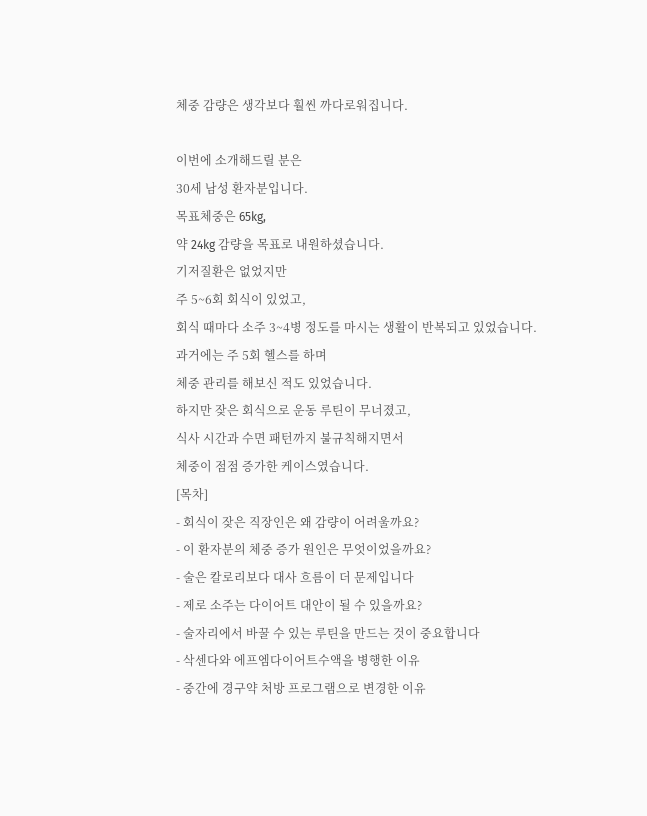체중 감량은 생각보다 훨씬 까다로워집니다.

이번에 소개해드릴 분은
30세 남성 환자분입니다.
목표체중은 65kg,
약 24kg 감량을 목표로 내원하셨습니다.
기저질환은 없었지만
주 5~6회 회식이 있었고,
회식 때마다 소주 3~4병 정도를 마시는 생활이 반복되고 있었습니다.
과거에는 주 5회 헬스를 하며
체중 관리를 해보신 적도 있었습니다.
하지만 잦은 회식으로 운동 루틴이 무너졌고,
식사 시간과 수면 패턴까지 불규칙해지면서
체중이 점점 증가한 케이스였습니다.
[목차]
- 회식이 잦은 직장인은 왜 감량이 어려울까요?
- 이 환자분의 체중 증가 원인은 무엇이었을까요?
- 술은 칼로리보다 대사 흐름이 더 문제입니다
- 제로 소주는 다이어트 대안이 될 수 있을까요?
- 술자리에서 바꿀 수 있는 루틴을 만드는 것이 중요합니다
- 삭센다와 에프엠다이어트수액을 병행한 이유
- 중간에 경구약 처방 프로그램으로 변경한 이유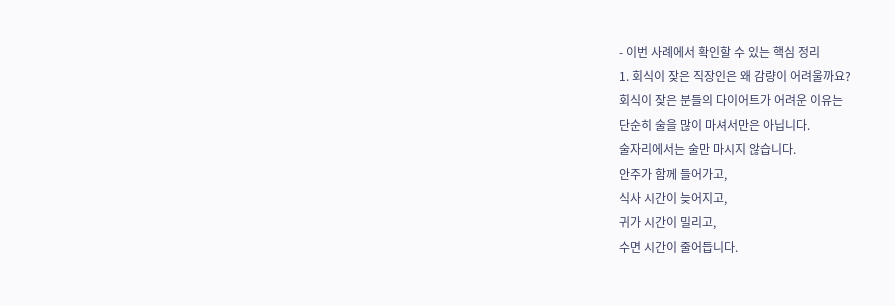- 이번 사례에서 확인할 수 있는 핵심 정리
1. 회식이 잦은 직장인은 왜 감량이 어려울까요?
회식이 잦은 분들의 다이어트가 어려운 이유는
단순히 술을 많이 마셔서만은 아닙니다.
술자리에서는 술만 마시지 않습니다.
안주가 함께 들어가고,
식사 시간이 늦어지고,
귀가 시간이 밀리고,
수면 시간이 줄어듭니다.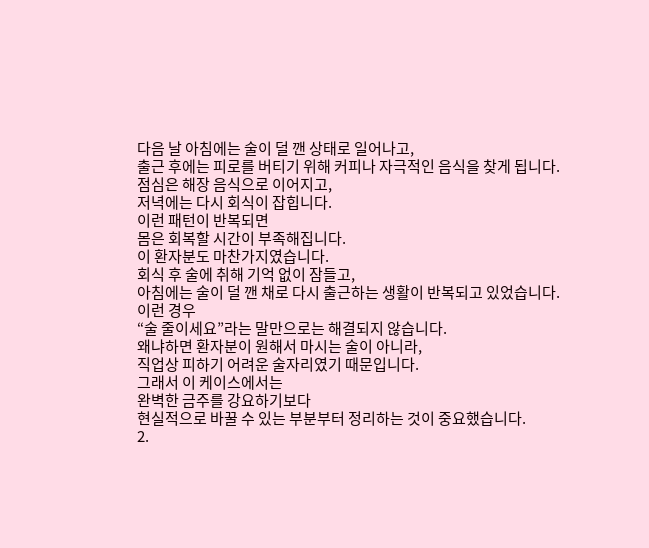다음 날 아침에는 술이 덜 깬 상태로 일어나고,
출근 후에는 피로를 버티기 위해 커피나 자극적인 음식을 찾게 됩니다.
점심은 해장 음식으로 이어지고,
저녁에는 다시 회식이 잡힙니다.
이런 패턴이 반복되면
몸은 회복할 시간이 부족해집니다.
이 환자분도 마찬가지였습니다.
회식 후 술에 취해 기억 없이 잠들고,
아침에는 술이 덜 깬 채로 다시 출근하는 생활이 반복되고 있었습니다.
이런 경우
“술 줄이세요”라는 말만으로는 해결되지 않습니다.
왜냐하면 환자분이 원해서 마시는 술이 아니라,
직업상 피하기 어려운 술자리였기 때문입니다.
그래서 이 케이스에서는
완벽한 금주를 강요하기보다
현실적으로 바꿀 수 있는 부분부터 정리하는 것이 중요했습니다.
2.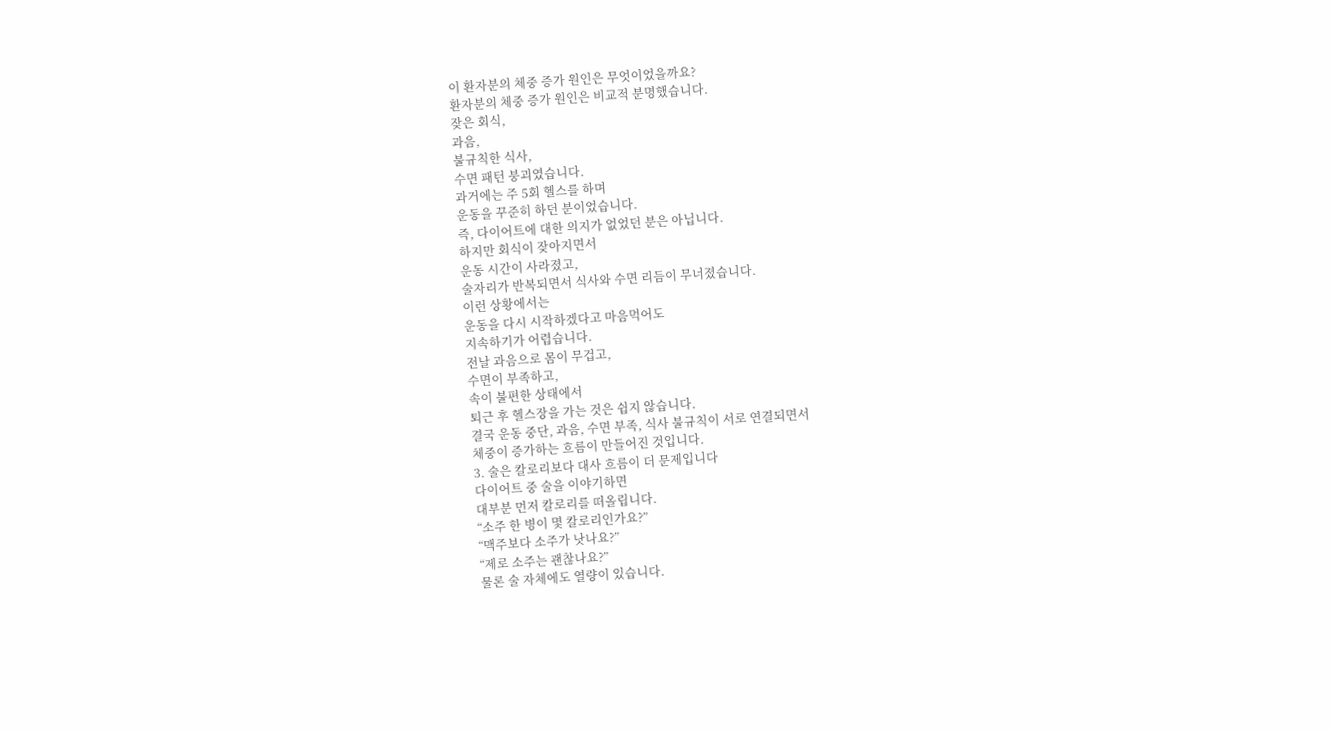이 환자분의 체중 증가 원인은 무엇이었을까요?
환자분의 체중 증가 원인은 비교적 분명했습니다.
잦은 회식,
과음,
불규칙한 식사,
수면 패턴 붕괴였습니다.
과거에는 주 5회 헬스를 하며
운동을 꾸준히 하던 분이었습니다.
즉, 다이어트에 대한 의지가 없었던 분은 아닙니다.
하지만 회식이 잦아지면서
운동 시간이 사라졌고,
술자리가 반복되면서 식사와 수면 리듬이 무너졌습니다.
이런 상황에서는
운동을 다시 시작하겠다고 마음먹어도
지속하기가 어렵습니다.
전날 과음으로 몸이 무겁고,
수면이 부족하고,
속이 불편한 상태에서
퇴근 후 헬스장을 가는 것은 쉽지 않습니다.
결국 운동 중단, 과음, 수면 부족, 식사 불규칙이 서로 연결되면서
체중이 증가하는 흐름이 만들어진 것입니다.
3. 술은 칼로리보다 대사 흐름이 더 문제입니다
다이어트 중 술을 이야기하면
대부분 먼저 칼로리를 떠올립니다.
“소주 한 병이 몇 칼로리인가요?”
“맥주보다 소주가 낫나요?”
“제로 소주는 괜찮나요?”
물론 술 자체에도 열량이 있습니다.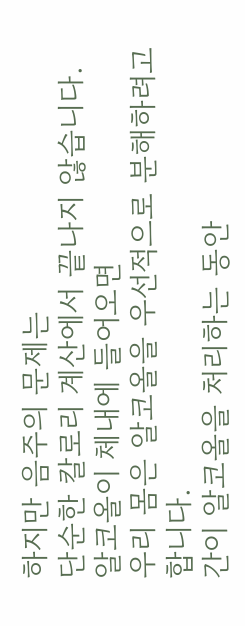하지만 음주의 문제는
단순한 칼로리 계산에서 끝나지 않습니다.
알코올이 체내에 들어오면
우리 몸은 알코올을 우선적으로 분해하려고 합니다.
간이 알코올을 처리하는 동안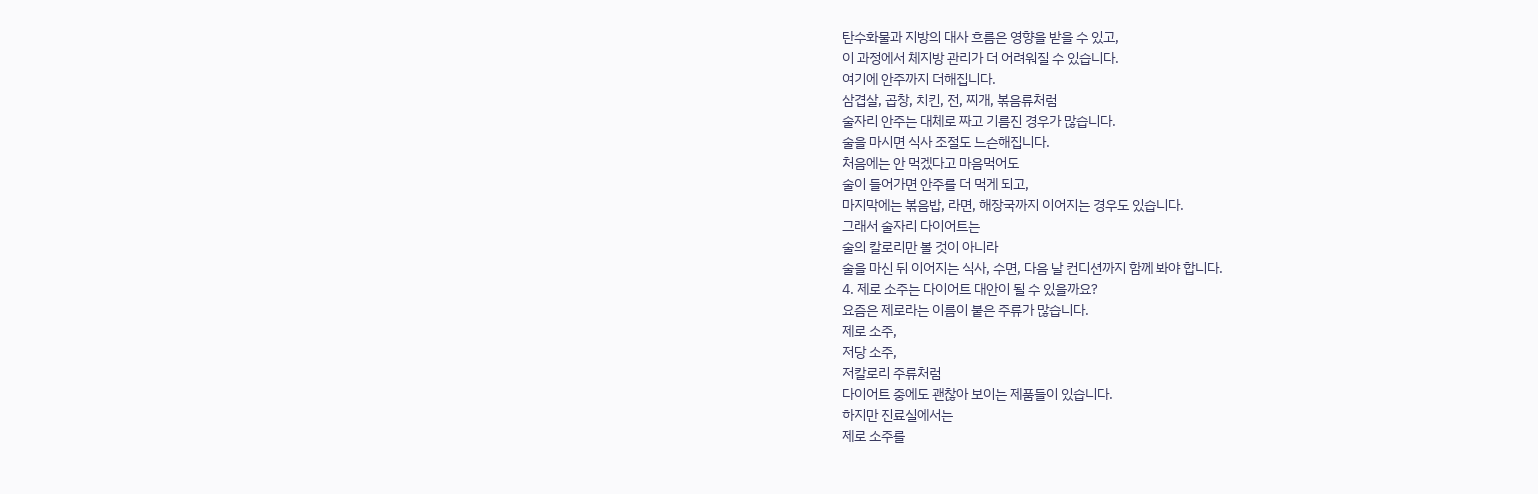탄수화물과 지방의 대사 흐름은 영향을 받을 수 있고,
이 과정에서 체지방 관리가 더 어려워질 수 있습니다.
여기에 안주까지 더해집니다.
삼겹살, 곱창, 치킨, 전, 찌개, 볶음류처럼
술자리 안주는 대체로 짜고 기름진 경우가 많습니다.
술을 마시면 식사 조절도 느슨해집니다.
처음에는 안 먹겠다고 마음먹어도
술이 들어가면 안주를 더 먹게 되고,
마지막에는 볶음밥, 라면, 해장국까지 이어지는 경우도 있습니다.
그래서 술자리 다이어트는
술의 칼로리만 볼 것이 아니라
술을 마신 뒤 이어지는 식사, 수면, 다음 날 컨디션까지 함께 봐야 합니다.
4. 제로 소주는 다이어트 대안이 될 수 있을까요?
요즘은 제로라는 이름이 붙은 주류가 많습니다.
제로 소주,
저당 소주,
저칼로리 주류처럼
다이어트 중에도 괜찮아 보이는 제품들이 있습니다.
하지만 진료실에서는
제로 소주를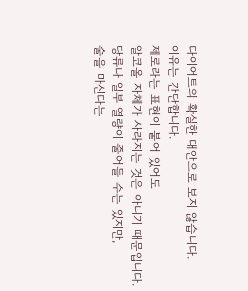다이어트의 확실한 대안으로 보지 않습니다.
이유는 간단합니다.
제로라는 표현이 붙어 있어도
알코올 자체가 사라지는 것은 아니기 때문입니다.
당류나 일부 열량이 줄어들 수는 있지만,
술을 마신다는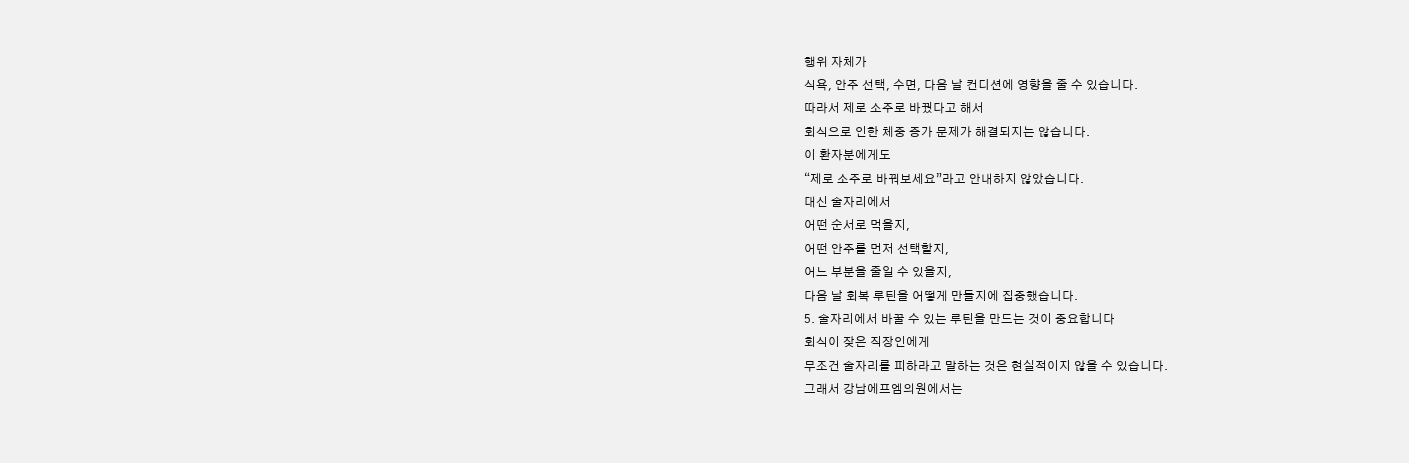행위 자체가
식욕, 안주 선택, 수면, 다음 날 컨디션에 영향을 줄 수 있습니다.
따라서 제로 소주로 바꿨다고 해서
회식으로 인한 체중 증가 문제가 해결되지는 않습니다.
이 환자분에게도
“제로 소주로 바꿔보세요”라고 안내하지 않았습니다.
대신 술자리에서
어떤 순서로 먹을지,
어떤 안주를 먼저 선택할지,
어느 부분을 줄일 수 있을지,
다음 날 회복 루틴을 어떻게 만들지에 집중했습니다.
5. 술자리에서 바꿀 수 있는 루틴을 만드는 것이 중요합니다
회식이 잦은 직장인에게
무조건 술자리를 피하라고 말하는 것은 현실적이지 않을 수 있습니다.
그래서 강남에프엠의원에서는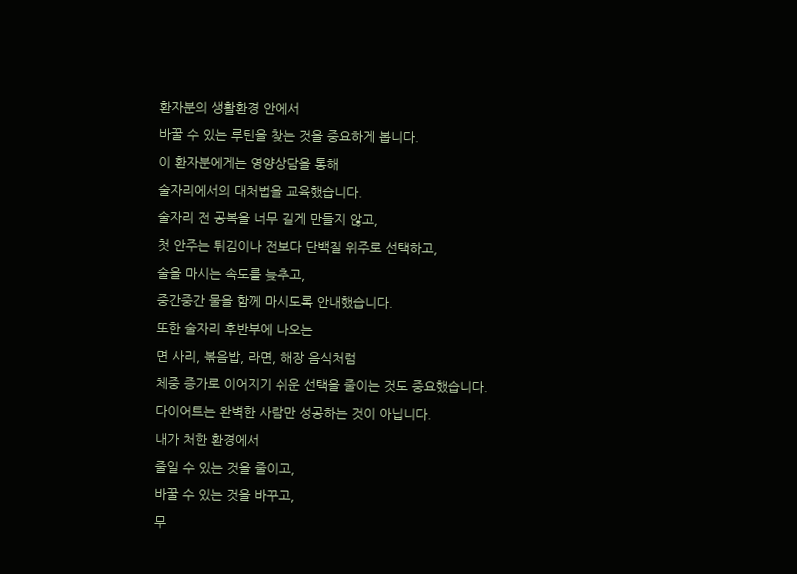환자분의 생활환경 안에서
바꿀 수 있는 루틴을 찾는 것을 중요하게 봅니다.
이 환자분에게는 영양상담을 통해
술자리에서의 대처법을 교육했습니다.
술자리 전 공복을 너무 길게 만들지 않고,
첫 안주는 튀김이나 전보다 단백질 위주로 선택하고,
술을 마시는 속도를 늦추고,
중간중간 물을 함께 마시도록 안내했습니다.
또한 술자리 후반부에 나오는
면 사리, 볶음밥, 라면, 해장 음식처럼
체중 증가로 이어지기 쉬운 선택을 줄이는 것도 중요했습니다.
다이어트는 완벽한 사람만 성공하는 것이 아닙니다.
내가 처한 환경에서
줄일 수 있는 것을 줄이고,
바꿀 수 있는 것을 바꾸고,
무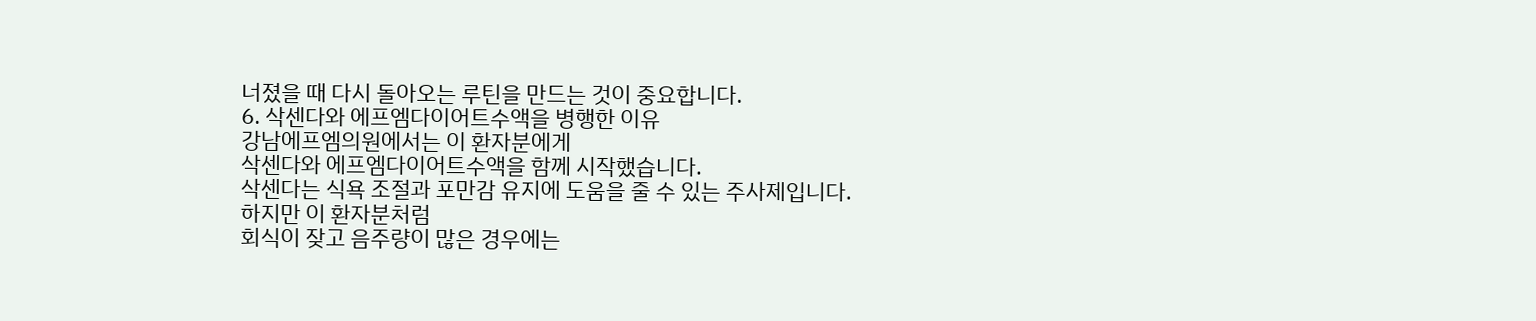너졌을 때 다시 돌아오는 루틴을 만드는 것이 중요합니다.
6. 삭센다와 에프엠다이어트수액을 병행한 이유
강남에프엠의원에서는 이 환자분에게
삭센다와 에프엠다이어트수액을 함께 시작했습니다.
삭센다는 식욕 조절과 포만감 유지에 도움을 줄 수 있는 주사제입니다.
하지만 이 환자분처럼
회식이 잦고 음주량이 많은 경우에는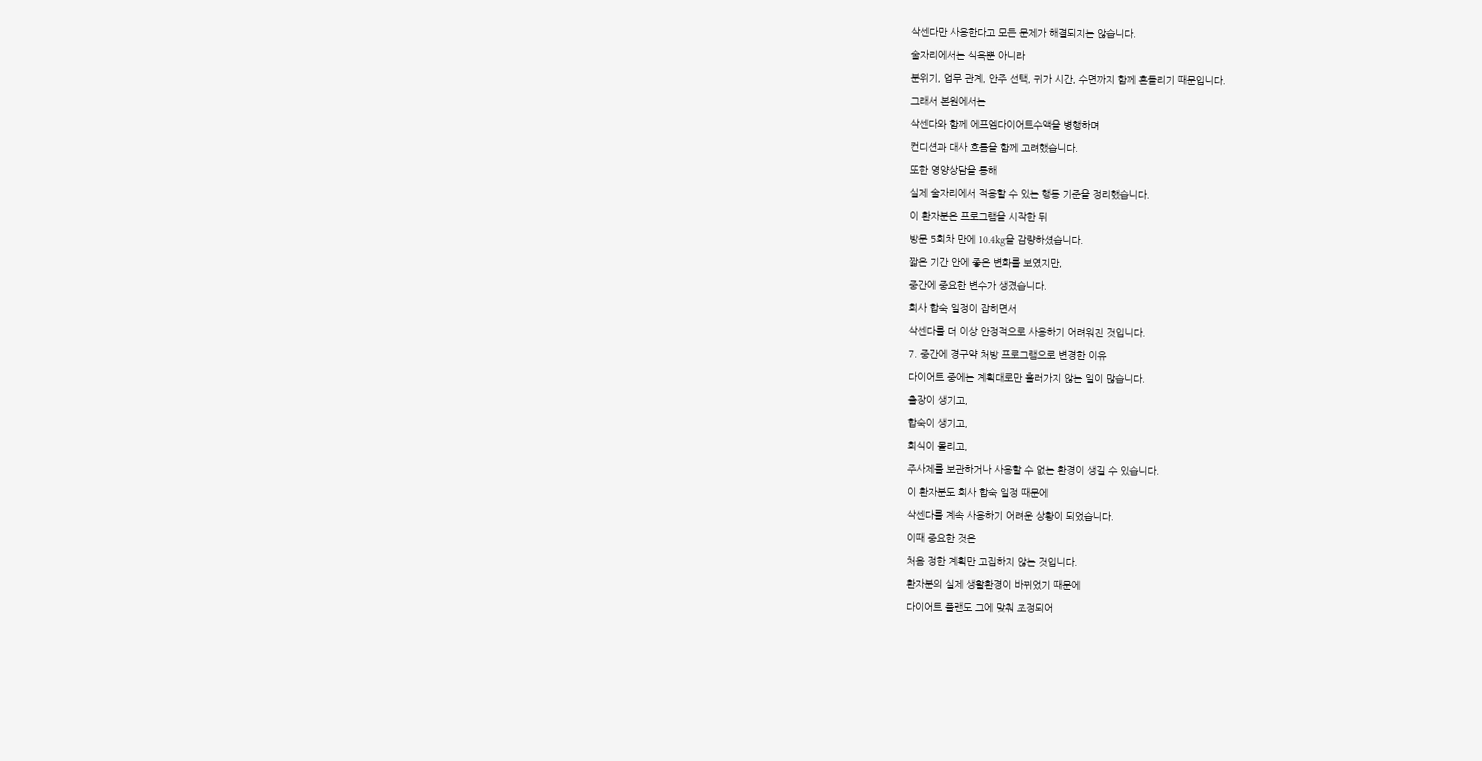삭센다만 사용한다고 모든 문제가 해결되지는 않습니다.
술자리에서는 식욕뿐 아니라
분위기, 업무 관계, 안주 선택, 귀가 시간, 수면까지 함께 흔들리기 때문입니다.
그래서 본원에서는
삭센다와 함께 에프엠다이어트수액을 병행하며
컨디션과 대사 흐름을 함께 고려했습니다.
또한 영양상담을 통해
실제 술자리에서 적용할 수 있는 행동 기준을 정리했습니다.
이 환자분은 프로그램을 시작한 뒤
방문 5회차 만에 10.4kg을 감량하셨습니다.
짧은 기간 안에 좋은 변화를 보였지만,
중간에 중요한 변수가 생겼습니다.
회사 합숙 일정이 잡히면서
삭센다를 더 이상 안정적으로 사용하기 어려워진 것입니다.
7. 중간에 경구약 처방 프로그램으로 변경한 이유
다이어트 중에는 계획대로만 흘러가지 않는 일이 많습니다.
출장이 생기고,
합숙이 생기고,
회식이 몰리고,
주사제를 보관하거나 사용할 수 없는 환경이 생길 수 있습니다.
이 환자분도 회사 합숙 일정 때문에
삭센다를 계속 사용하기 어려운 상황이 되었습니다.
이때 중요한 것은
처음 정한 계획만 고집하지 않는 것입니다.
환자분의 실제 생활환경이 바뀌었기 때문에
다이어트 플랜도 그에 맞춰 조정되어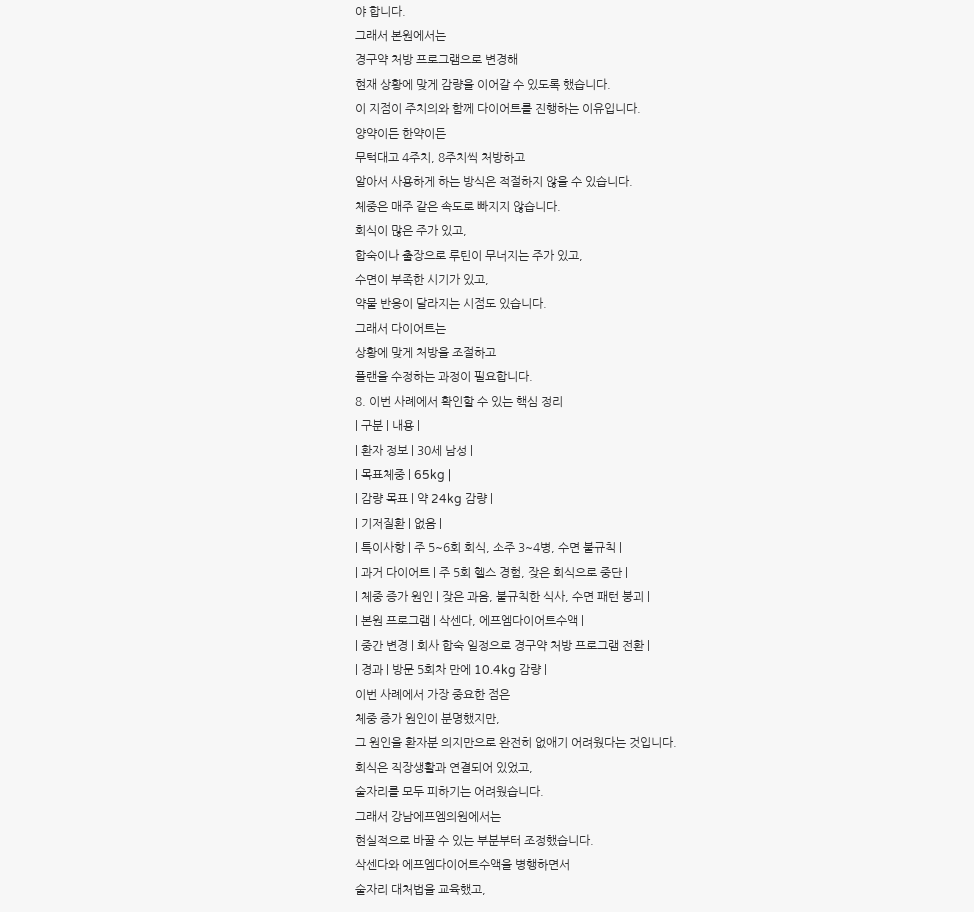야 합니다.
그래서 본원에서는
경구약 처방 프로그램으로 변경해
현재 상황에 맞게 감량을 이어갈 수 있도록 했습니다.
이 지점이 주치의와 함께 다이어트를 진행하는 이유입니다.
양약이든 한약이든
무턱대고 4주치, 8주치씩 처방하고
알아서 사용하게 하는 방식은 적절하지 않을 수 있습니다.
체중은 매주 같은 속도로 빠지지 않습니다.
회식이 많은 주가 있고,
합숙이나 출장으로 루틴이 무너지는 주가 있고,
수면이 부족한 시기가 있고,
약물 반응이 달라지는 시점도 있습니다.
그래서 다이어트는
상황에 맞게 처방을 조절하고
플랜을 수정하는 과정이 필요합니다.
8. 이번 사례에서 확인할 수 있는 핵심 정리
| 구분 | 내용 |
| 환자 정보 | 30세 남성 |
| 목표체중 | 65kg |
| 감량 목표 | 약 24kg 감량 |
| 기저질환 | 없음 |
| 특이사항 | 주 5~6회 회식, 소주 3~4병, 수면 불규칙 |
| 과거 다이어트 | 주 5회 헬스 경험, 잦은 회식으로 중단 |
| 체중 증가 원인 | 잦은 과음, 불규칙한 식사, 수면 패턴 붕괴 |
| 본원 프로그램 | 삭센다, 에프엠다이어트수액 |
| 중간 변경 | 회사 합숙 일정으로 경구약 처방 프로그램 전환 |
| 경과 | 방문 5회차 만에 10.4kg 감량 |
이번 사례에서 가장 중요한 점은
체중 증가 원인이 분명했지만,
그 원인을 환자분 의지만으로 완전히 없애기 어려웠다는 것입니다.
회식은 직장생활과 연결되어 있었고,
술자리를 모두 피하기는 어려웠습니다.
그래서 강남에프엠의원에서는
현실적으로 바꿀 수 있는 부분부터 조정했습니다.
삭센다와 에프엠다이어트수액을 병행하면서
술자리 대처법을 교육했고,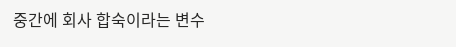중간에 회사 합숙이라는 변수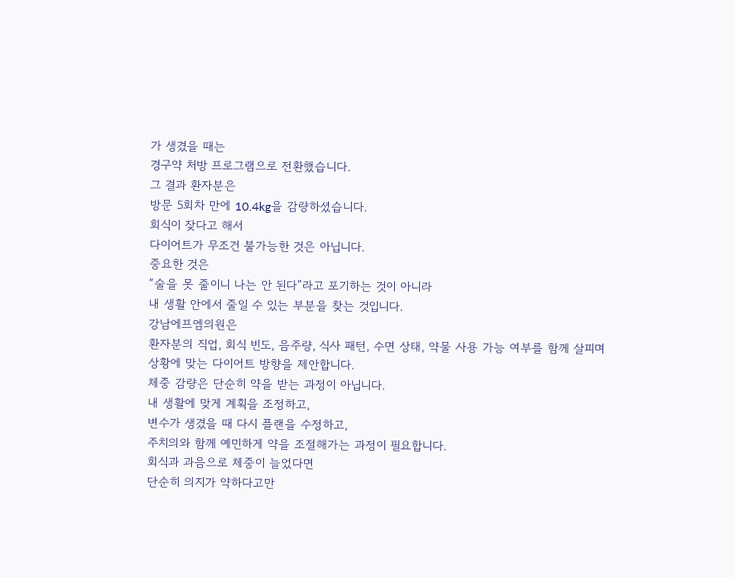가 생겼을 때는
경구약 처방 프로그램으로 전환했습니다.
그 결과 환자분은
방문 5회차 만에 10.4kg을 감량하셨습니다.
회식이 잦다고 해서
다이어트가 무조건 불가능한 것은 아닙니다.
중요한 것은
“술을 못 줄이니 나는 안 된다”라고 포기하는 것이 아니라
내 생활 안에서 줄일 수 있는 부분을 찾는 것입니다.
강남에프엠의원은
환자분의 직업, 회식 빈도, 음주량, 식사 패턴, 수면 상태, 약물 사용 가능 여부를 함께 살피며
상황에 맞는 다이어트 방향을 제안합니다.
체중 감량은 단순히 약을 받는 과정이 아닙니다.
내 생활에 맞게 계획을 조정하고,
변수가 생겼을 때 다시 플랜을 수정하고,
주치의와 함께 예민하게 약을 조절해가는 과정이 필요합니다.
회식과 과음으로 체중이 늘었다면
단순히 의지가 약하다고만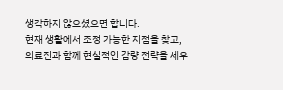생각하지 않으셨으면 합니다.
현재 생활에서 조정 가능한 지점을 찾고,
의료진과 함께 현실적인 감량 전략을 세우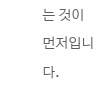는 것이 먼저입니다.